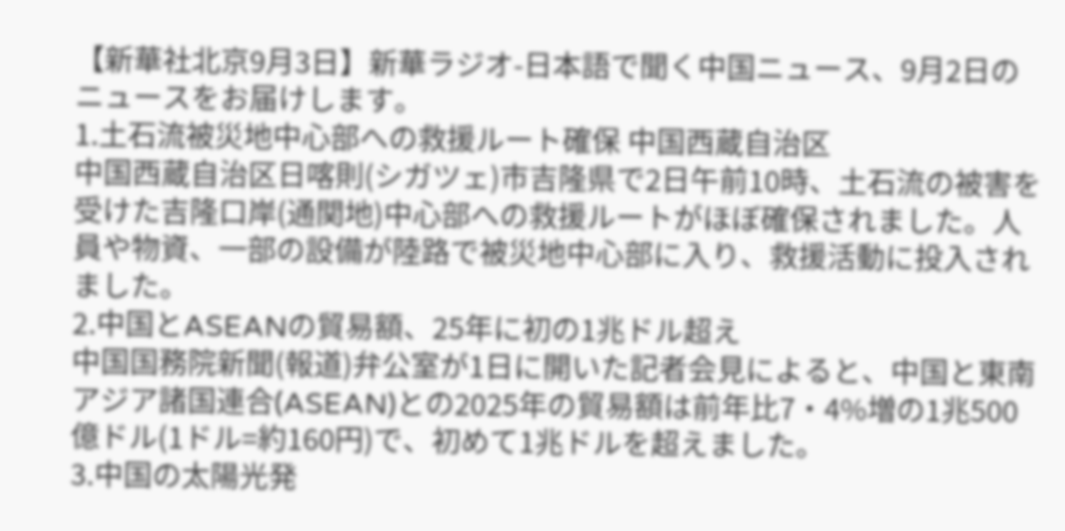【新華社北京9月3日】新華ラジオ-日本語で聞く中国ニュース、9月2日のニュースをお届けします。
1.土石流被災地中心部への救援ルート確保 中国西蔵自治区
中国西蔵自治区日喀則(シガツェ)市吉隆県で2日午前10時、土石流の被害を受けた吉隆口岸(通関地)中心部への救援ルートがほぼ確保されました。人員や物資、一部の設備が陸路で被災地中心部に入り、救援活動に投入されました。
2.中国とASEANの貿易額、25年に初の1兆ドル超え
中国国務院新聞(報道)弁公室が1日に開いた記者会見によると、中国と東南アジア諸国連合(ASEAN)との2025年の貿易額は前年比7・4%増の1兆500億ドル(1ドル=約160円)で、初めて1兆ドルを超えました。
3.中国の太陽光発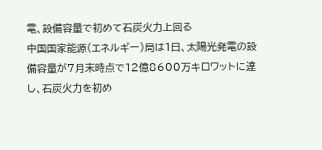電、設備容量で初めて石炭火力上回る
中国国家能源(エネルギー)局は1日、太陽光発電の設備容量が7月末時点で12億8600万キロワットに達し、石炭火力を初め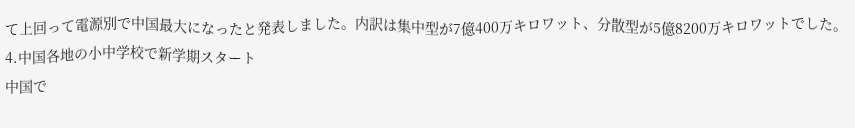て上回って電源別で中国最大になったと発表しました。内訳は集中型が7億400万キロワット、分散型が5億8200万キロワットでした。
4.中国各地の小中学校で新学期スタート
中国で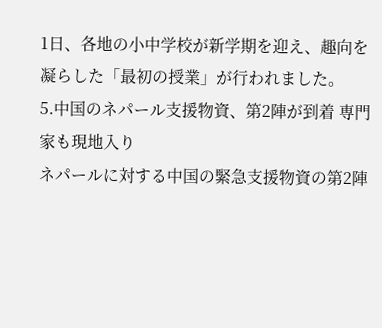1日、各地の小中学校が新学期を迎え、趣向を凝らした「最初の授業」が行われました。
5.中国のネパール支援物資、第2陣が到着 専門家も現地入り
ネパールに対する中国の緊急支援物資の第2陣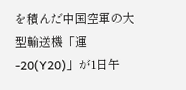を積んだ中国空軍の大型輸送機「運-20(Y20)」が1日午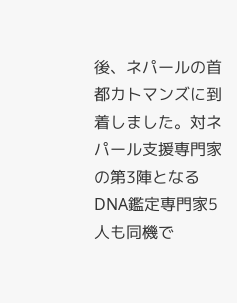後、ネパールの首都カトマンズに到着しました。対ネパール支援専門家の第3陣となるDNA鑑定専門家5人も同機で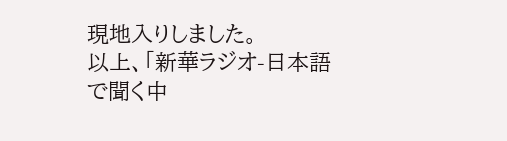現地入りしました。
以上、「新華ラジオ-日本語で聞く中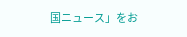国ニュース」をお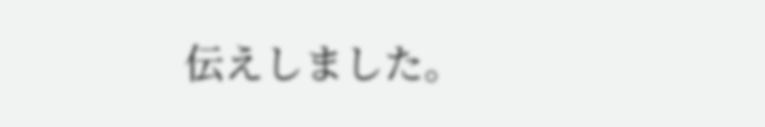伝えしました。